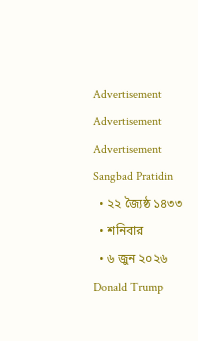Advertisement
Advertisement
Advertisement
Sangbad Pratidin
  • ২২ জ্যৈষ্ঠ ১৪৩৩
  • শনিবার
  • ৬ জুন ২০২৬
Donald Trump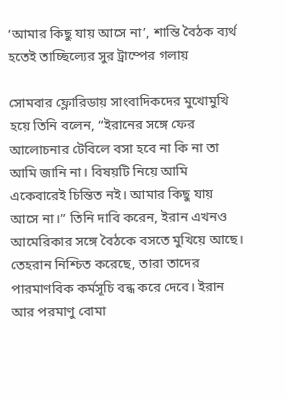‘আমার কিছু যায় আসে না’, শান্তি বৈঠক ব্যর্থ হতেই তাচ্ছিল্যের সুর ট্রাম্পের গলায়

সোমবার ফ্লোরিডায় সাংবাদিকদের মুখোমুখি হয়ে তিনি বলেন, “ইরানের সঙ্গে ফের আলোচনার টেবিলে বসা হবে না কি না তা আমি জানি না। বিষয়টি নিয়ে আমি একেবারেই চিন্তিত নই। আমার কিছু যায় আসে না।” তিনি দাবি করেন, ইরান এখনও আমেরিকার সঙ্গে বৈঠকে বসতে মুখিয়ে আছে। তেহরান নিশ্চিত করেছে, তারা তাদের পারমাণবিক কর্মসূচি বন্ধ করে দেবে। ইরান আর পরমাণু বোমা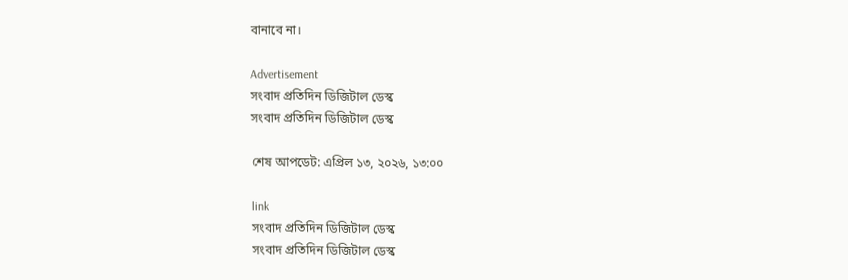বানাবে না।

Advertisement
সংবাদ প্রতিদিন ডিজিটাল ডেস্ক
সংবাদ প্রতিদিন ডিজিটাল ডেস্ক

শেষ আপডেট: এপ্রিল ১৩, ২০২৬, ১৩:০০

link
সংবাদ প্রতিদিন ডিজিটাল ডেস্ক
সংবাদ প্রতিদিন ডিজিটাল ডেস্ক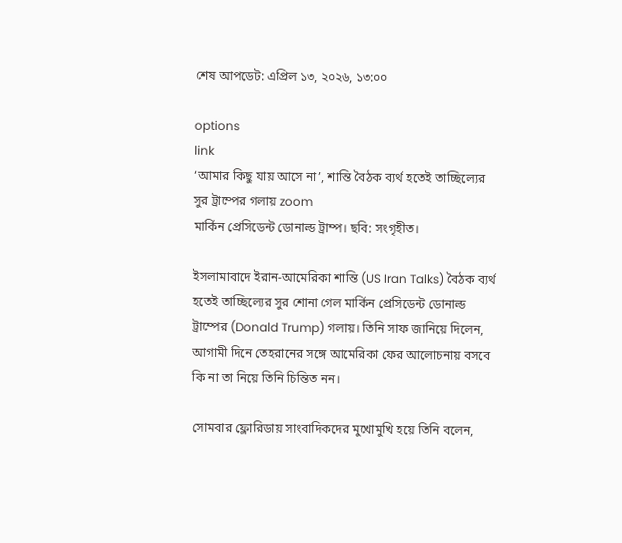শেষ আপডেট: এপ্রিল ১৩, ২০২৬, ১৩:০০

options
link
‘আমার কিছু যায় আসে না’, শান্তি বৈঠক ব্যর্থ হতেই তাচ্ছিল্যের সুর ট্রাম্পের গলায় zoom
মার্কিন প্রেসিডেন্ট ডোনাল্ড ট্রাম্প। ছবি: সংগৃহীত।

ইসলামাবাদে ইরান-আমেরিকা শান্তি (US Iran Talks) বৈঠক ব্যর্থ হতেই তাচ্ছিল্যের সুর শোনা গেল মার্কিন প্রেসিডেন্ট ডোনাল্ড ট্রাম্পের (Donald Trump) গলায়। তিনি সাফ জানিয়ে দিলেন, আগামী দিনে তেহরানের সঙ্গে আমেরিকা ফের আলোচনায় বসবে কি না তা নিয়ে তিনি চিন্তিত নন।

সোমবার ফ্লোরিডায় সাংবাদিকদের মুখোমুখি হয়ে তিনি বলেন,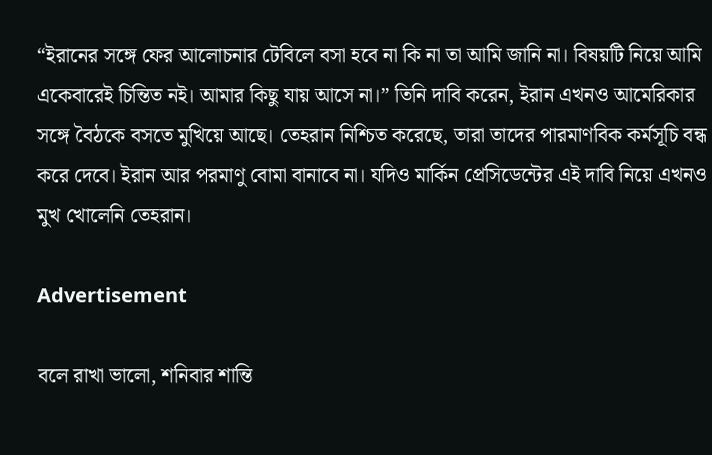“ইরানের সঙ্গে ফের আলোচনার টেবিলে বসা হবে না কি না তা আমি জানি না। বিষয়টি নিয়ে আমি একেবারেই চিন্তিত নই। আমার কিছু যায় আসে না।” তিনি দাবি করেন, ইরান এখনও আমেরিকার সঙ্গে বৈঠকে বসতে মুখিয়ে আছে। তেহরান নিশ্চিত করেছে, তারা তাদের পারমাণবিক কর্মসূচি বন্ধ করে দেবে। ইরান আর পরমাণু বোমা বানাবে না। যদিও মার্কিন প্রেসিডেন্টের এই দাবি নিয়ে এখনও মুখ খোলেনি তেহরান।

Advertisement

বলে রাখা ভালো, শনিবার শান্তি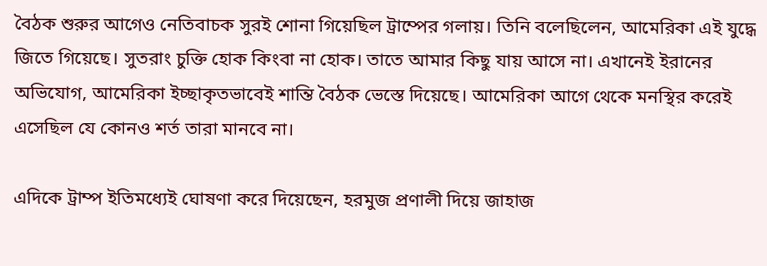বৈঠক শুরুর আগেও নেতিবাচক সুরই শোনা গিয়েছিল ট্রাম্পের গলায়। তিনি বলেছিলেন, আমেরিকা এই যুদ্ধে জিতে গিয়েছে। সুতরাং চুক্তি হোক কিংবা না হোক। তাতে আমার কিছু যায় আসে না। এখানেই ইরানের অভিযোগ, আমেরিকা ইচ্ছাকৃতভাবেই শান্তি বৈঠক ভেস্তে দিয়েছে। আমেরিকা আগে থেকে মনস্থির করেই এসেছিল যে কোনও শর্ত তারা মানবে না।

এদিকে ট্রাম্প ইতিমধ্যেই ঘোষণা করে দিয়েছেন, হরমুজ প্রণালী দিয়ে জাহাজ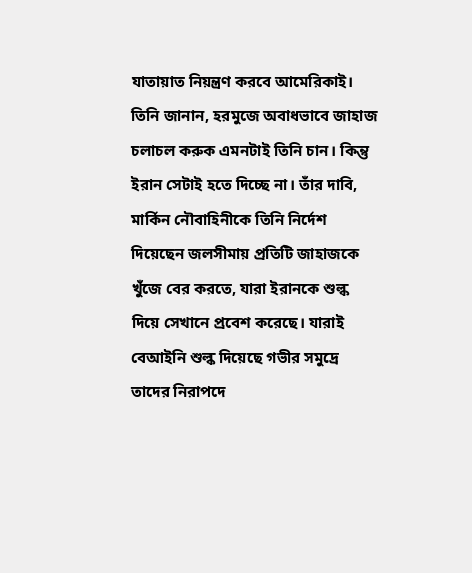যাতায়াত নিয়ন্ত্রণ করবে আমেরিকাই। তিনি জানান, হরমুজে অবাধভাবে জাহাজ চলাচল করুক এমনটাই তিনি চান। কিন্তু ইরান সেটাই হতে দিচ্ছে না। তাঁর দাবি, মার্কিন নৌবাহিনীকে তিনি নির্দেশ দিয়েছেন জলসীমায় প্রতিটি জাহাজকে খুঁজে বের করতে, যারা ইরানকে শুল্ক দিয়ে সেখানে প্রবেশ করেছে। যারাই বেআইনি শুল্ক দিয়েছে গভীর সমুদ্রে তাদের নিরাপদে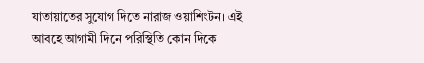যাতায়াতের সুযোগ দিতে নারাজ ওয়াশিংটন। এই আবহে আগামী দিনে পরিস্থিতি কোন দিকে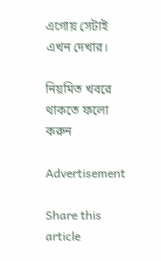এগোয় সেটাই এখন দেখার।

নিয়মিত খবরে থাকতে ফলো করুন

Advertisement

Share this article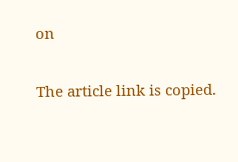on

The article link is copied.